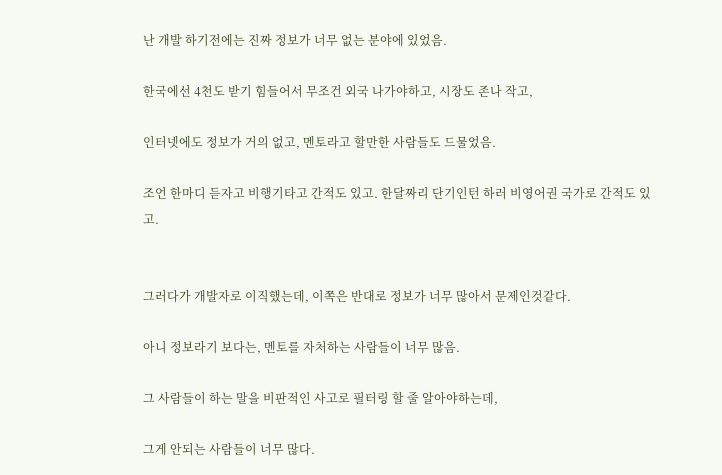난 개발 하기전에는 진짜 정보가 너무 없는 분야에 있었음.

한국에선 4천도 받기 힘들어서 무조건 외국 나가야하고, 시장도 존나 작고,

인터넷에도 정보가 거의 없고, 멘토라고 할만한 사람들도 드물었음.

조언 한마디 듣자고 비행기타고 간적도 있고. 한달짜리 단기인턴 하러 비영어권 국가로 간적도 있고.


그러다가 개발자로 이직했는데, 이쪽은 반대로 정보가 너무 많아서 문제인것같다.

아니 정보라기 보다는, 멘토를 자처하는 사람들이 너무 많음.

그 사람들이 하는 말을 비판적인 사고로 필터링 할 줄 알아야하는데,

그게 안되는 사람들이 너무 많다.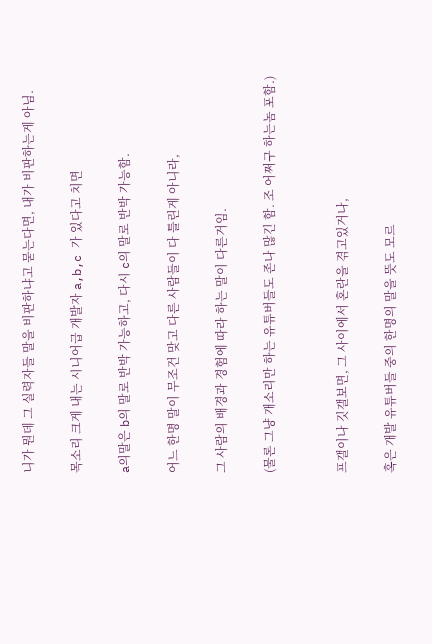니가 뭔데 그 실력자들 말을 비판하냐고 묻는다면, 내가 비판하는게 아님.

목소리 크게 내는 시니어급 개발자 a,b,c 가 있다고 치면

a의말은 b의 말로 반박 가능하고, 다시 c의 말로 반박 가능함.

어느 한명 말이 무조건 맞고 다른 사람들이 다 틀린게 아니라,

그 사람의 배경과 경험에 따라 하는 말이 다른거임.

(물론 그냥 개소리만 하는 유튜버들도 존나 많긴 함. 조 어쩌구 하는놈 포함.)


프갤이나 깃갤보면, 그 사이에서 혼란을 겪고있거나,

혹은 개발 유튜버들 중의 한명의 말을 뜻도 모르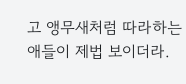고 앵무새처럼 따라하는 애들이 제법 보이더라.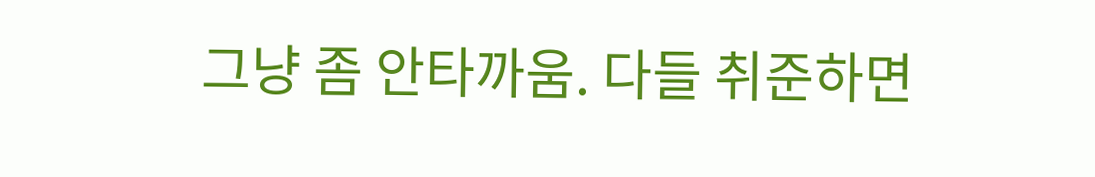그냥 좀 안타까움. 다들 취준하면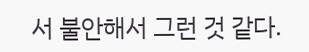서 불안해서 그런 것 같다.